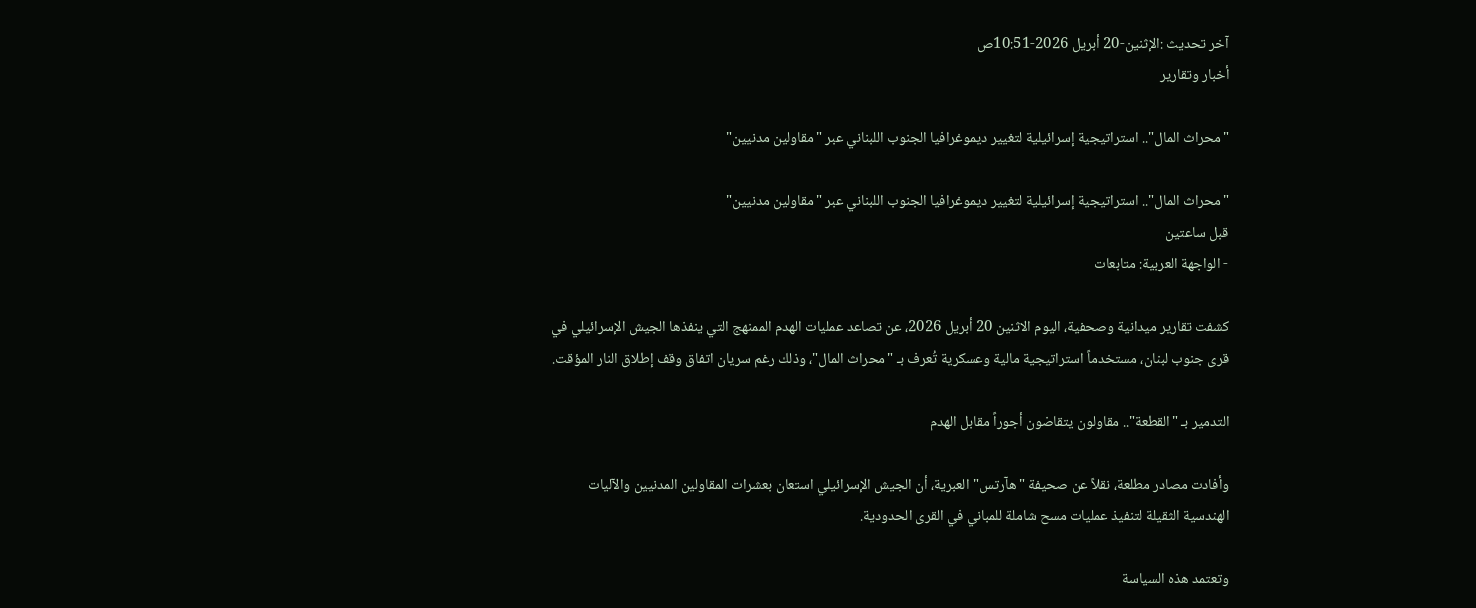آخر تحديث :الإثنين-20 أبريل 2026-10:51ص
أخبار وتقارير

"محراث المال".. استراتيجية إسرائيلية لتغيير ديموغرافيا الجنوب اللبناني عبر "مقاولين مدنيين"

"محراث المال".. استراتيجية إسرائيلية لتغيير ديموغرافيا الجنوب اللبناني عبر "مقاولين مدنيين"
قبل ساعتين
- الواجهة العربية: متابعات

كشفت تقارير ميدانية وصحفية، اليوم الاثنين 20 أبريل 2026، عن تصاعد عمليات الهدم الممنهج التي ينفذها الجيش الإسرائيلي في قرى جنوب لبنان، مستخدماً استراتيجية مالية وعسكرية تُعرف بـ "محراث المال"، وذلك رغم سريان اتفاق وقف إطلاق النار المؤقت.

التدمير بـ "القطعة".. مقاولون يتقاضون أجوراً مقابل الهدم

وأفادت مصادر مطلعة، نقلاً عن صحيفة "هآرتس" العبرية، أن الجيش الإسرائيلي استعان بعشرات المقاولين المدنيين والآليات الهندسية الثقيلة لتنفيذ عمليات مسح شاملة للمباني في القرى الحدودية.

وتعتمد هذه السياسة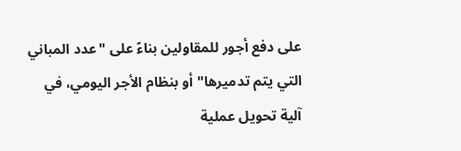على دفع أجور للمقاولين بناءً على "عدد المباني التي يتم تدميرها" أو بنظام الأجر اليومي، في آلية تحويل عملية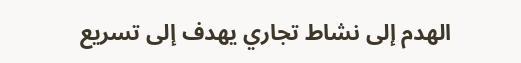الهدم إلى نشاط تجاري يهدف إلى تسريع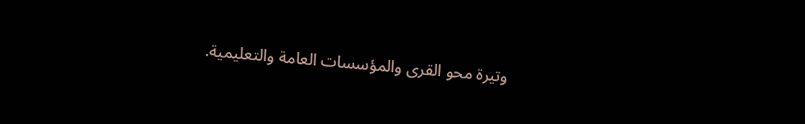وتيرة محو القرى والمؤسسات العامة والتعليمية.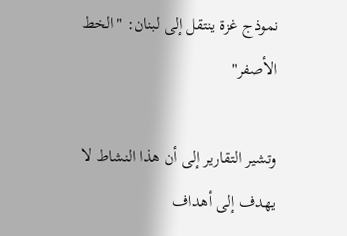نموذج غزة ينتقل إلى لبنان: "الخط الأصفر"

وتشير التقارير إلى أن هذا النشاط لا يهدف إلى أهداف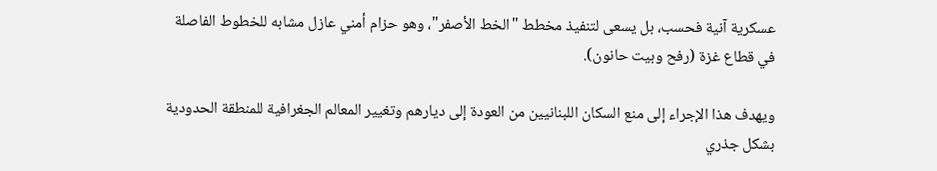عسكرية آنية فحسب، بل يسعى لتنفيذ مخطط "الخط الأصفر"، وهو حزام أمني عازل مشابه للخطوط الفاصلة في قطاع غزة (رفح وبيت حانون).

ويهدف هذا الإجراء إلى منع السكان اللبنانيين من العودة إلى ديارهم وتغيير المعالم الجغرافية للمنطقة الحدودية بشكل جذري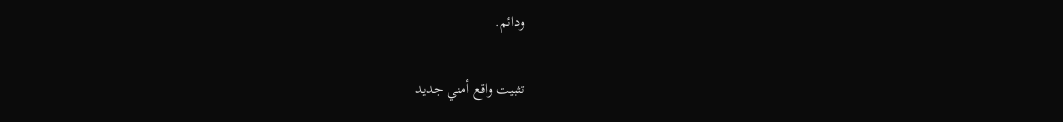ودائم.

تثبيت واقع أمني جديد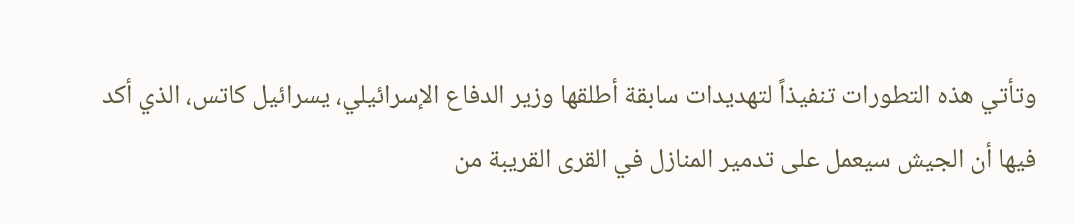وتأتي هذه التطورات تنفيذاً لتهديدات سابقة أطلقها وزير الدفاع الإسرائيلي، يسرائيل كاتس، الذي أكد فيها أن الجيش سيعمل على تدمير المنازل في القرى القريبة من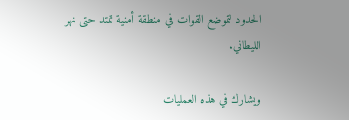الحدود لتموضع القوات في منطقة أمنية تمتد حتى نهر الليطاني.

ويشارك في هذه العمليات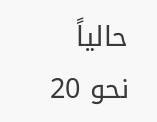حالياً نحو 20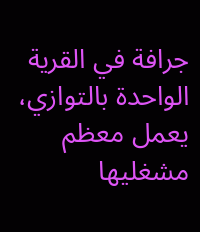جرافة في القرية الواحدة بالتوازي، يعمل معظم مشغليها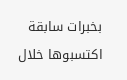بخبرات سابقة اكتسبوها خلال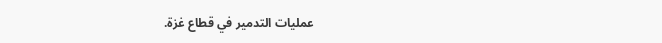عمليات التدمير في قطاع غزة.